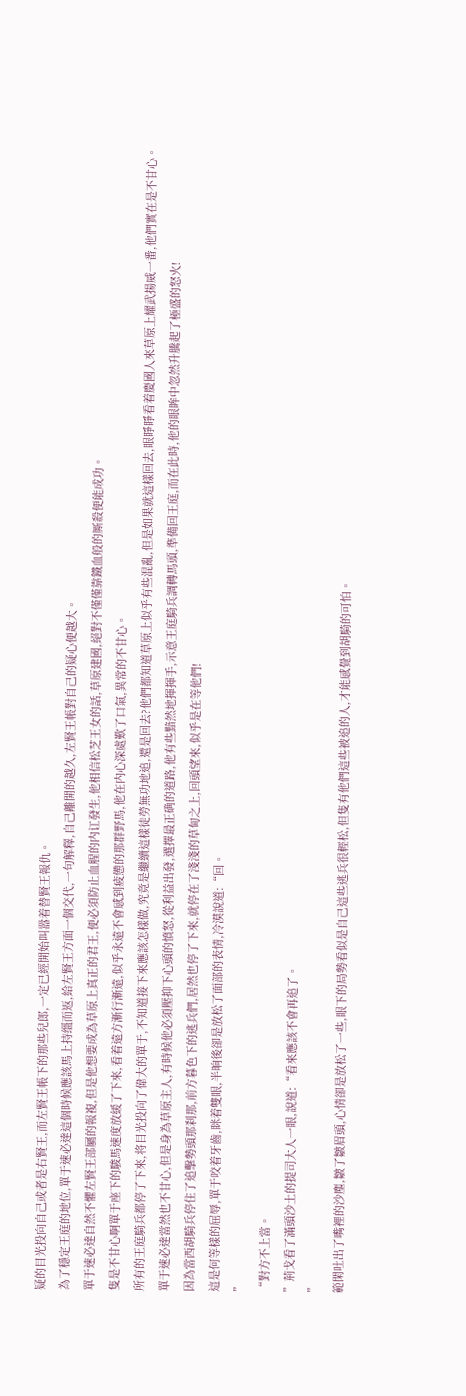疑的目光投向自己或者是右賢王,而左賢王帳下的那些兒郎,一定已經開始叫嚣着替賢王報仇。
為了穩定王庭的地位,單于速必達這個時候應該馬上持缰而返,給左賢王方面一個交代,一句解釋,自己離開的越久,左賢王帳對自己的疑心便越大。
單于速必達自然不懼左賢王部屬的報複,但是他想要成為草原上真正的君王,便必須防止血腥的内讧發生,他相信松芝王女的話,草原建國,絕對不僅僅靠鐵血般的厮殺便能成功。
隻是不甘心啊單于座下的駿馬速度放緩了下來,看着遠方漸行漸遠,似乎永遠不會感到疲憊的那群野馬,他在内心深處歎了口氣,異常的不甘心。
所有的王庭騎兵都停了下來,将目光投向了偉大的單于,不知道接下來應該怎樣做,究竟是繼續這樣徒勞無功地追,還是回去?他們都知道草原上似乎有些混亂,但是如果就這樣回去,眼睜睜看着慶國人來草原上耀武揚威一番,他們實在是不甘心。
單于速必達當然也不甘心,但是身為草原主人,有時候他必須壓抑下心頭的憤怒,從利益出發,選擇最正确的道路,他有些黯然地揮揮手,示意王庭騎兵調轉馬頭,準備回王庭,而在此時,他的眼眸中忽然升騰起了極盛的怒火!
因為當西胡騎兵停住了追擊勢頭那刹那,前方暮色下的逃兵們,居然也停了下來,就停在了淺淺的草甸之上,回頭望來,似乎是在等他們!
這是何等樣的屈辱,單于咬着牙齒,眯着雙眼,半晌後卻是放松了面部的表情,冷漠說道:“回。
”
“對方不上當。
”荊戈看了滿頭沙土的提司大人一眼,說道:“看來應該不會再追了。
”
範閑吐出了嘴裡的沙塵,皺了皺眉頭,心情卻是放松了一些,眼下的局勢看似是自己這些逃兵很輕松,但隻有他們這些被追的人,才能感覺到胡騎的可怕。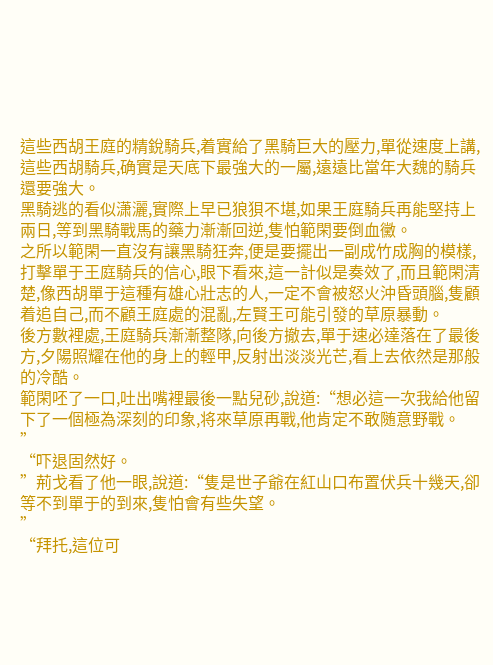這些西胡王庭的精銳騎兵,着實給了黑騎巨大的壓力,單從速度上講,這些西胡騎兵,确實是天底下最強大的一屬,遠遠比當年大魏的騎兵還要強大。
黑騎逃的看似潇灑,實際上早已狼狽不堪,如果王庭騎兵再能堅持上兩日,等到黑騎戰馬的藥力漸漸回逆,隻怕範閑要倒血黴。
之所以範閑一直沒有讓黑騎狂奔,便是要擺出一副成竹成胸的模樣,打擊單于王庭騎兵的信心,眼下看來,這一計似是奏效了,而且範閑清楚,像西胡單于這種有雄心壯志的人,一定不會被怒火沖昏頭腦,隻顧着追自己,而不顧王庭處的混亂,左賢王可能引發的草原暴動。
後方數裡處,王庭騎兵漸漸整隊,向後方撤去,單于速必達落在了最後方,夕陽照耀在他的身上的輕甲,反射出淡淡光芒,看上去依然是那般的冷酷。
範閑呸了一口,吐出嘴裡最後一點兒砂,說道:“想必這一次我給他留下了一個極為深刻的印象,将來草原再戰,他肯定不敢随意野戰。
”
“吓退固然好。
”荊戈看了他一眼,說道:“隻是世子爺在紅山口布置伏兵十幾天,卻等不到單于的到來,隻怕會有些失望。
”
“拜托,這位可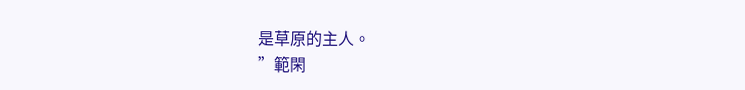是草原的主人。
”範閑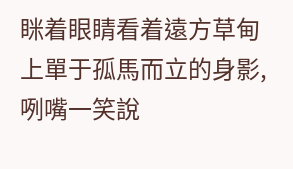眯着眼睛看着遠方草甸上單于孤馬而立的身影,咧嘴一笑說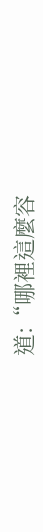道:“哪裡這麼容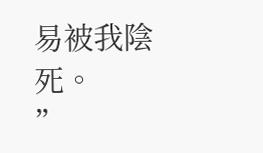易被我陰死。
”